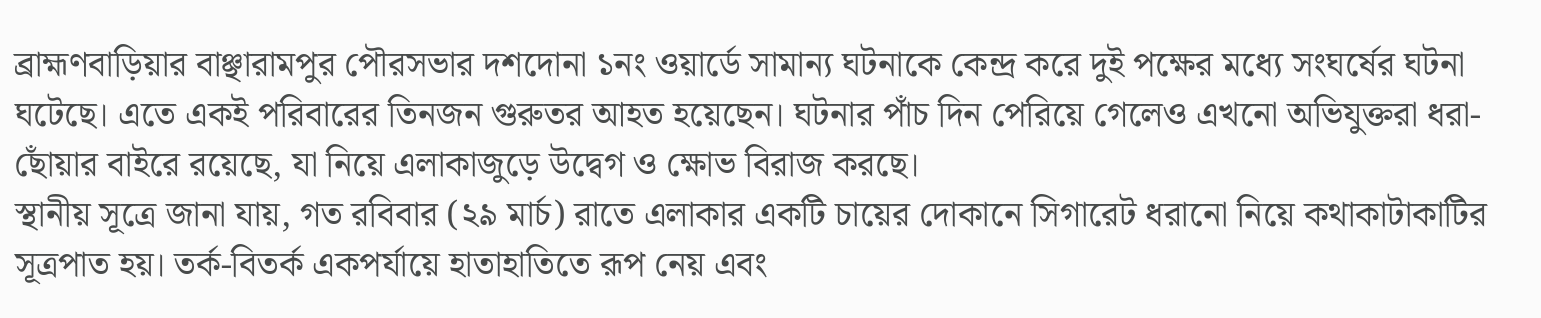ব্রাহ্মণবাড়িয়ার বাঞ্ছারামপুর পৌরসভার দশদোনা ১নং ওয়ার্ডে সামান্য ঘটনাকে কেন্দ্র করে দুই পক্ষের মধ্যে সংঘর্ষের ঘটনা ঘটেছে। এতে একই পরিবারের তিনজন গুরুতর আহত হয়েছেন। ঘটনার পাঁচ দিন পেরিয়ে গেলেও এখনো অভিযুক্তরা ধরা-ছোঁয়ার বাইরে রয়েছে, যা নিয়ে এলাকাজুড়ে উদ্বেগ ও ক্ষোভ বিরাজ করছে।
স্থানীয় সূত্রে জানা যায়, গত রবিবার (২৯ মার্চ) রাতে এলাকার একটি চায়ের দোকানে সিগারেট ধরানো নিয়ে কথাকাটাকাটির সূত্রপাত হয়। তর্ক-বিতর্ক একপর্যায়ে হাতাহাতিতে রূপ নেয় এবং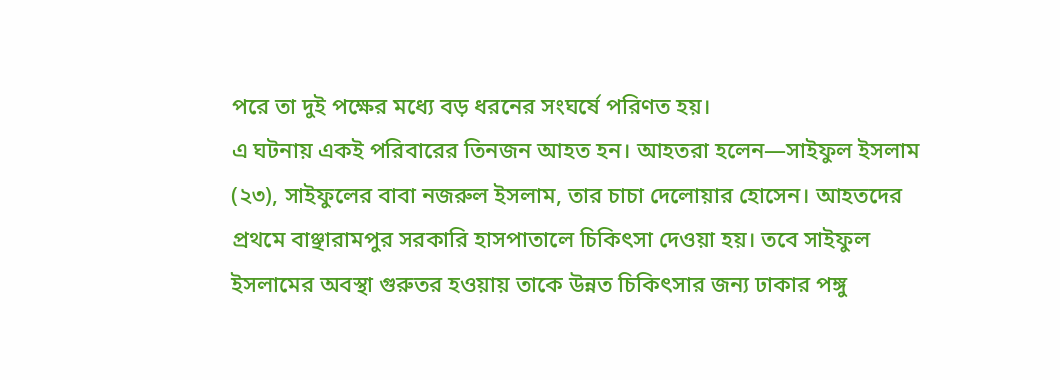পরে তা দুই পক্ষের মধ্যে বড় ধরনের সংঘর্ষে পরিণত হয়।
এ ঘটনায় একই পরিবারের তিনজন আহত হন। আহতরা হলেন—সাইফুল ইসলাম (২৩), সাইফুলের বাবা নজরুল ইসলাম, তার চাচা দেলোয়ার হোসেন। আহতদের প্রথমে বাঞ্ছারামপুর সরকারি হাসপাতালে চিকিৎসা দেওয়া হয়। তবে সাইফুল ইসলামের অবস্থা গুরুতর হওয়ায় তাকে উন্নত চিকিৎসার জন্য ঢাকার পঙ্গু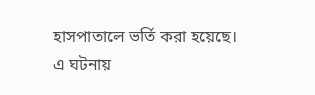হাসপাতালে ভর্তি করা হয়েছে।
এ ঘটনায়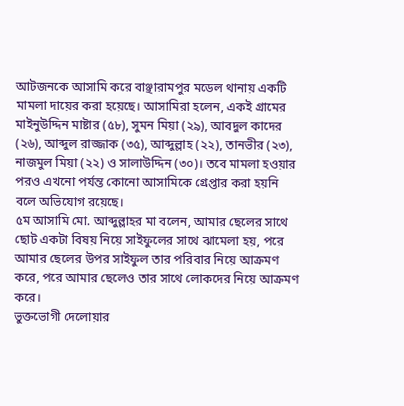আটজনকে আসামি করে বাঞ্ছারামপুর মডেল থানায় একটি মামলা দায়ের করা হয়েছে। আসামিরা হলেন, একই গ্রামের মাইনুউদ্দিন মাষ্টার (৫৮), সুমন মিয়া (২৯), আবদুল কাদের (২৬), আব্দুল রাজ্জাক (৩৫), আব্দুল্লাহ (২২), তানভীর (২৩), নাজমুল মিয়া (২২) ও সালাউদ্দিন (৩০)। তবে মামলা হওয়ার পরও এখনো পর্যন্ত কোনো আসামিকে গ্রেপ্তার করা হয়নি বলে অভিযোগ রয়েছে।
৫ম আসামি মো. আব্দুল্লাহর মা বলেন, আমার ছেলের সাথে ছোট একটা বিষয় নিয়ে সাইফুলের সাথে ঝামেলা হয়, পরে আমার ছেলের উপর সাইফুল তার পরিবার নিয়ে আক্রমণ করে, পরে আমার ছেলেও তার সাথে লোকদের নিয়ে আক্রমণ করে।
ভুক্তভোগী দেলোয়ার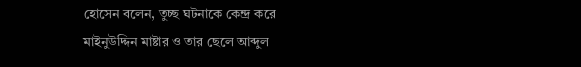হোসেন বলেন, তুচ্ছ ঘটনাকে কেন্দ্র করে মাইনুউদ্দিন মাষ্টার ও তার ছেলে আব্দুল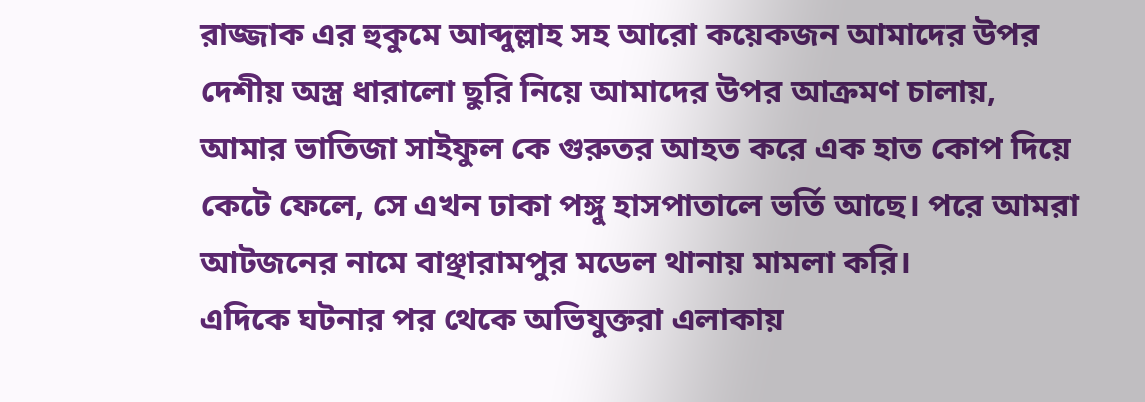রাজ্জাক এর হুকুমে আব্দুল্লাহ সহ আরো কয়েকজন আমাদের উপর দেশীয় অস্ত্র ধারালো ছুরি নিয়ে আমাদের উপর আক্রমণ চালায়, আমার ভাতিজা সাইফুল কে গুরুতর আহত করে এক হাত কোপ দিয়ে কেটে ফেলে, সে এখন ঢাকা পঙ্গু হাসপাতালে ভর্তি আছে। পরে আমরা আটজনের নামে বাঞ্ছারামপুর মডেল থানায় মামলা করি।
এদিকে ঘটনার পর থেকে অভিযুক্তরা এলাকায়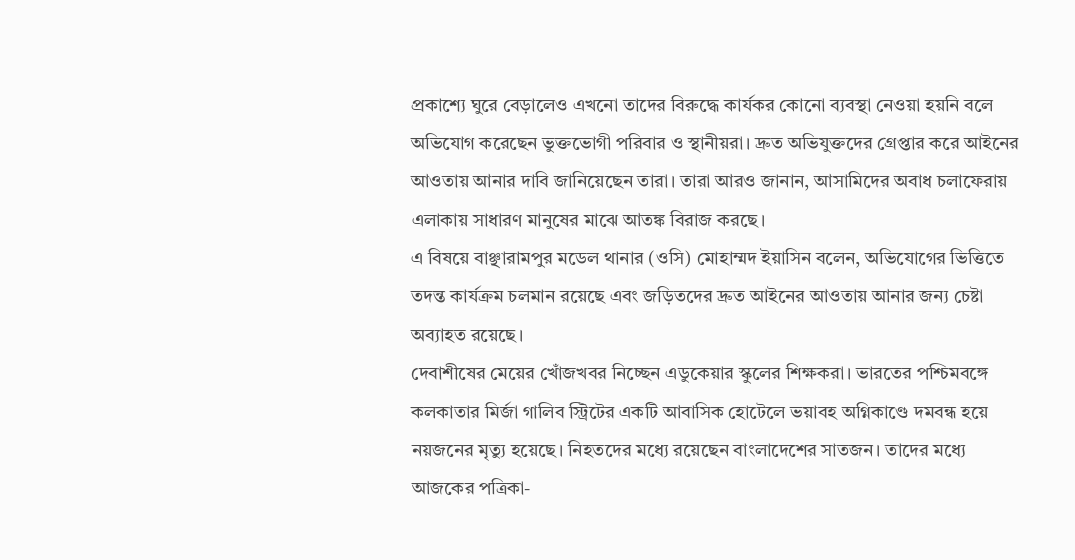প্রকাশ্যে ঘুরে বেড়ালেও এখনো তাদের বিরুদ্ধে কার্যকর কোনো ব্যবস্থা নেওয়া হয়নি বলে অভিযোগ করেছেন ভুক্তভোগী পরিবার ও স্থানীয়রা। দ্রুত অভিযুক্তদের গ্রেপ্তার করে আইনের আওতায় আনার দাবি জানিয়েছেন তারা। তারা আরও জানান, আসামিদের অবাধ চলাফেরায় এলাকায় সাধারণ মানুষের মাঝে আতঙ্ক বিরাজ করছে।
এ বিষয়ে বাঞ্ছারামপুর মডেল থানার (ওসি) মোহাম্মদ ইয়াসিন বলেন, অভিযোগের ভিত্তিতে তদন্ত কার্যক্রম চলমান রয়েছে এবং জড়িতদের দ্রুত আইনের আওতায় আনার জন্য চেষ্টা অব্যাহত রয়েছে।
দেবাশীষের মেয়ের খোঁজখবর নিচ্ছেন এডুকেয়ার স্কুলের শিক্ষকরা। ভারতের পশ্চিমবঙ্গে কলকাতার মির্জা গালিব স্ট্রিটের একটি আবাসিক হোটেলে ভয়াবহ অগ্নিকাণ্ডে দমবন্ধ হয়ে নয়জনের মৃত্যু হয়েছে। নিহতদের মধ্যে রয়েছেন বাংলাদেশের সাতজন। তাদের মধ্যে আজকের পত্রিকা-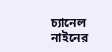চ্যানেল নাইনের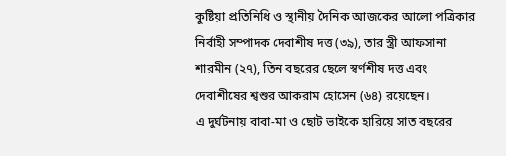কুষ্টিয়া প্রতিনিধি ও স্থানীয় দৈনিক আজকের আলো পত্রিকার নির্বাহী সম্পাদক দেবাশীষ দত্ত (৩৯), তার স্ত্রী আফসানা শারমীন (২৭), তিন বছরের ছেলে স্বর্ণশীষ দত্ত এবং দেবাশীষের শ্বশুর আকরাম হোসেন (৬৪) রয়েছেন।
এ দুর্ঘটনায় বাবা-মা ও ছোট ভাইকে হারিয়ে সাত বছরের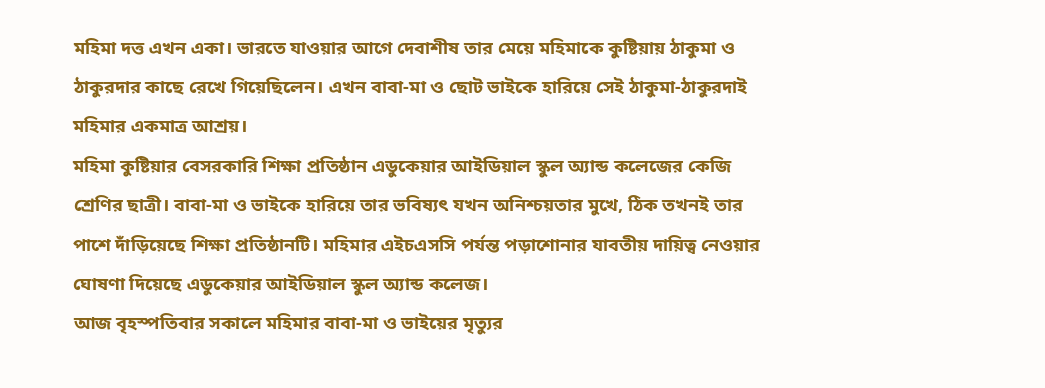মহিমা দত্ত এখন একা। ভারতে যাওয়ার আগে দেবাশীষ তার মেয়ে মহিমাকে কুষ্টিয়ায় ঠাকুমা ও ঠাকুরদার কাছে রেখে গিয়েছিলেন। এখন বাবা-মা ও ছোট ভাইকে হারিয়ে সেই ঠাকুমা-ঠাকুরদাই মহিমার একমাত্র আশ্রয়।
মহিমা কুষ্টিয়ার বেসরকারি শিক্ষা প্রতিষ্ঠান এডুকেয়ার আইডিয়াল স্কুল অ্যান্ড কলেজের কেজি শ্রেণির ছাত্রী। বাবা-মা ও ভাইকে হারিয়ে তার ভবিষ্যৎ যখন অনিশ্চয়তার মুখে, ঠিক তখনই তার পাশে দাঁড়িয়েছে শিক্ষা প্রতিষ্ঠানটি। মহিমার এইচএসসি পর্যন্ত পড়াশোনার যাবতীয় দায়িত্ব নেওয়ার ঘোষণা দিয়েছে এডুকেয়ার আইডিয়াল স্কুল অ্যান্ড কলেজ।
আজ বৃহস্পতিবার সকালে মহিমার বাবা-মা ও ভাইয়ের মৃত্যুর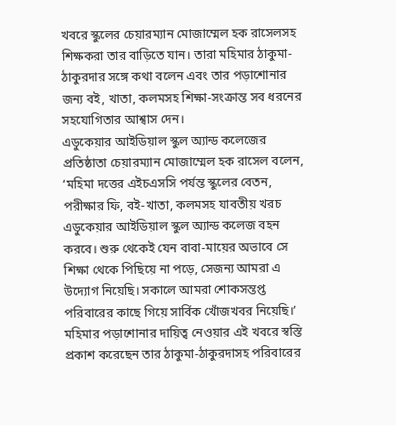খবরে স্কুলের চেয়ারম্যান মোজাম্মেল হক রাসেলসহ শিক্ষকরা তার বাড়িতে যান। তারা মহিমার ঠাকুমা-ঠাকুরদার সঙ্গে কথা বলেন এবং তার পড়াশোনার জন্য বই, খাতা, কলমসহ শিক্ষা-সংক্রান্ত সব ধরনের সহযোগিতার আশ্বাস দেন।
এডুকেয়ার আইডিয়াল স্কুল অ্যান্ড কলেজের প্রতিষ্ঠাতা চেয়ারম্যান মোজাম্মেল হক রাসেল বলেন, ‘মহিমা দত্তের এইচএসসি পর্যন্ত স্কুলের বেতন, পরীক্ষার ফি, বই-খাতা, কলমসহ যাবতীয় খরচ এডুকেয়ার আইডিয়াল স্কুল অ্যান্ড কলেজ বহন করবে। শুরু থেকেই যেন বাবা-মায়ের অভাবে সে শিক্ষা থেকে পিছিয়ে না পড়ে, সেজন্য আমরা এ উদ্যোগ নিয়েছি। সকালে আমরা শোকসন্তপ্ত পরিবারের কাছে গিয়ে সার্বিক খোঁজখবর নিয়েছি।’
মহিমার পড়াশোনার দায়িত্ব নেওয়ার এই খবরে স্বস্তি প্রকাশ করেছেন তার ঠাকুমা-ঠাকুরদাসহ পরিবারের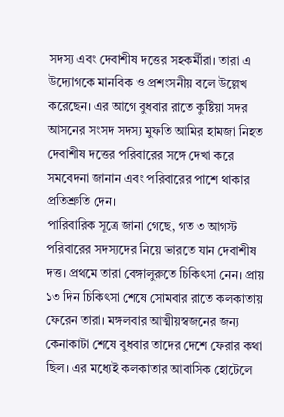সদস্য এবং দেবাশীষ দত্তের সহকর্মীরা। তারা এ উদ্যোগকে মানবিক ও প্রশংসনীয় বলে উল্লেখ করেছেন। এর আগে বুধবার রাতে কুষ্টিয়া সদর আসনের সংসদ সদস্য মুফতি আমির হামজা নিহত দেবাশীষ দত্তের পরিবারের সঙ্গে দেখা করে সমবেদনা জানান এবং পরিবারের পাশে থাকার প্রতিশ্রুতি দেন।
পারিবারিক সূত্রে জানা গেছে, গত ৩ আগস্ট পরিবারের সদস্যদের নিয়ে ভারতে যান দেবাশীষ দত্ত। প্রথমে তারা বেঙ্গালুরুতে চিকিৎসা নেন। প্রায় ১৩ দিন চিকিৎসা শেষে সোমবার রাতে কলকাতায় ফেরেন তারা। মঙ্গলবার আত্মীয়স্বজনের জন্য কেনাকাটা শেষে বুধবার তাদের দেশে ফেরার কথা ছিল। এর মধ্যেই কলকাতার আবাসিক হোটেলে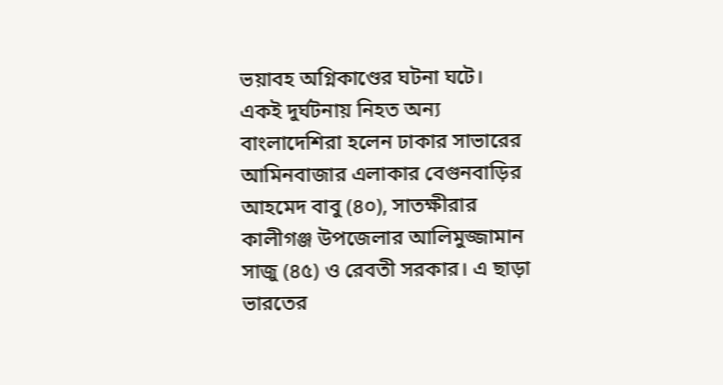ভয়াবহ অগ্নিকাণ্ডের ঘটনা ঘটে। একই দুর্ঘটনায় নিহত অন্য বাংলাদেশিরা হলেন ঢাকার সাভারের আমিনবাজার এলাকার বেগুনবাড়ির আহমেদ বাবু (৪০), সাতক্ষীরার কালীগঞ্জ উপজেলার আলিমুজ্জামান সাজু (৪৫) ও রেবতী সরকার। এ ছাড়া ভারতের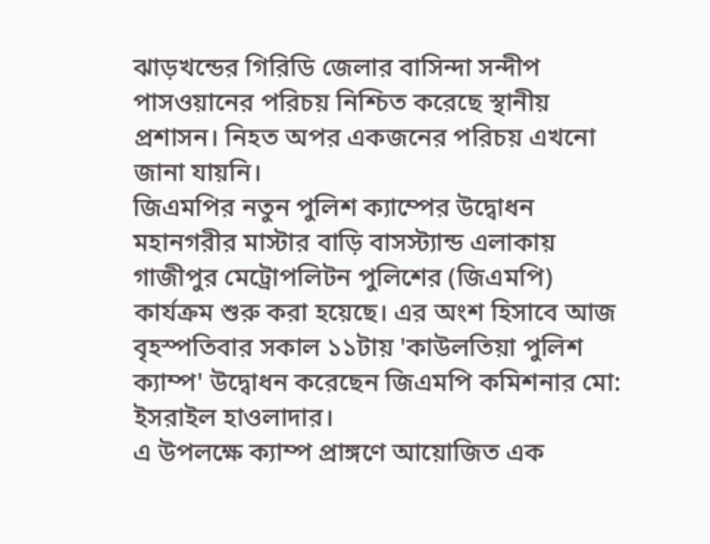ঝাড়খন্ডের গিরিডি জেলার বাসিন্দা সন্দীপ পাসওয়ানের পরিচয় নিশ্চিত করেছে স্থানীয় প্রশাসন। নিহত অপর একজনের পরিচয় এখনো জানা যায়নি।
জিএমপির নতুন পুলিশ ক্যাম্পের উদ্বোধন
মহানগরীর মাস্টার বাড়ি বাসস্ট্যান্ড এলাকায় গাজীপুর মেট্রোপলিটন পুলিশের (জিএমপি) কার্যক্রম শুরু করা হয়েছে। এর অংশ হিসাবে আজ বৃহস্পতিবার সকাল ১১টায় 'কাউলতিয়া পুলিশ ক্যাম্প' উদ্বোধন করেছেন জিএমপি কমিশনার মো: ইসরাইল হাওলাদার।
এ উপলক্ষে ক্যাম্প প্রাঙ্গণে আয়োজিত এক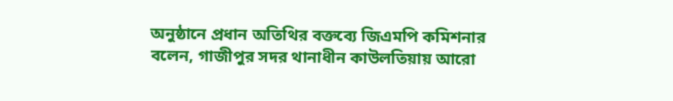অনুষ্ঠানে প্রধান অতিথির বক্তব্যে জিএমপি কমিশনার বলেন, গাজীপুর সদর থানাধীন কাউলতিয়ায় আরো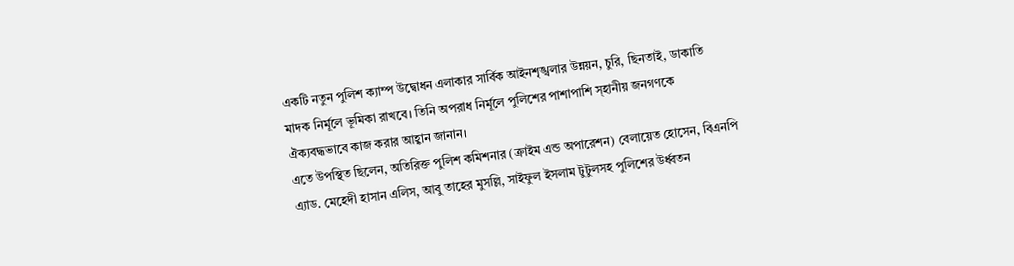একটি নতুন পুলিশ ক্যাম্প উদ্বোধন এলাকার সার্বিক আইনশৃঙ্খলার উন্নয়ন, চুরি, ছিনতাই, ডাকাতি মাদক নির্মূলে ভূমিকা রাখবে। তিনি অপরাধ নির্মূলে পুলিশের পাশাপাশি স্হানীয় জনগণকে ঐক্যবদ্ধভাবে কাজ করার আহ্বান জানান।
এতে উপস্থিত ছিলেন, অতিরিক্ত পুলিশ কমিশনার (ক্রাইম এন্ড অপারেশন) বেলায়েত হোসেন, বিএনপি এ্যাড. মেহেদী হাসান এলিস, আবু তাহের মুসল্লি, সাইফুল ইসলাম টুটুলসহ পুলিশের উর্ধ্বতন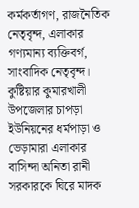কর্মকর্তাগণ, রাজনৈতিক নেতৃবৃন্দ, এলাকার গণ্যমান্য ব্যক্তিবর্গ, সাংবাদিক নেতৃবৃন্দ।
কুষ্টিয়ার কুমারখালী উপজেলার চাপড়া ইউনিয়নের ধর্মপাড়া ও ভেড়ামারা এলাকার বাসিন্দা অনিতা রানী সরকারকে ঘিরে মাদক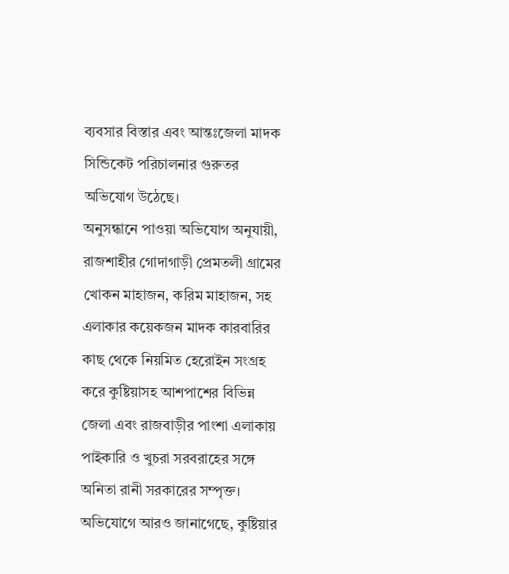ব্যবসার বিস্তার এবং আন্তঃজেলা মাদক সিন্ডিকেট পরিচালনার গুরুতর অভিযোগ উঠেছে।
অনুসন্ধানে পাওয়া অভিযোগ অনুযায়ী, রাজশাহীর গোদাগাড়ী প্রেমতলী গ্রামের খোকন মাহাজন, করিম মাহাজন, সহ এলাকার কয়েকজন মাদক কারবারির কাছ থেকে নিয়মিত হেরোইন সংগ্রহ করে কুষ্টিয়াসহ আশপাশের বিভিন্ন জেলা এবং রাজবাড়ীর পাংশা এলাকায় পাইকারি ও খুচরা সরবরাহের সঙ্গে অনিতা রানী সরকারের সম্পৃক্ত।
অভিযোগে আরও জানাগেছে, কুষ্টিয়ার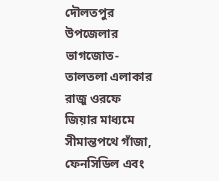দৌলতপুর উপজেলার ভাগজোত-তালতলা এলাকার রাজু ওরফে জিয়ার মাধ্যমে সীমান্তপথে গাঁজা, ফেনসিডিল এবং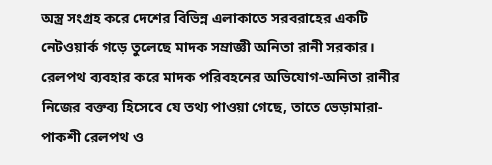অস্ত্র সংগ্রহ করে দেশের বিভিন্ন এলাকাতে সরবরাহের একটি নেটওয়ার্ক গড়ে তুলেছে মাদক সম্রাজ্ঞী অনিতা রানী সরকার।
রেলপথ ব্যবহার করে মাদক পরিবহনের অভিযোগ-অনিতা রানীর নিজের বক্তব্য হিসেবে যে তথ্য পাওয়া গেছে, তাতে ভেড়ামারা-পাকশী রেলপথ ও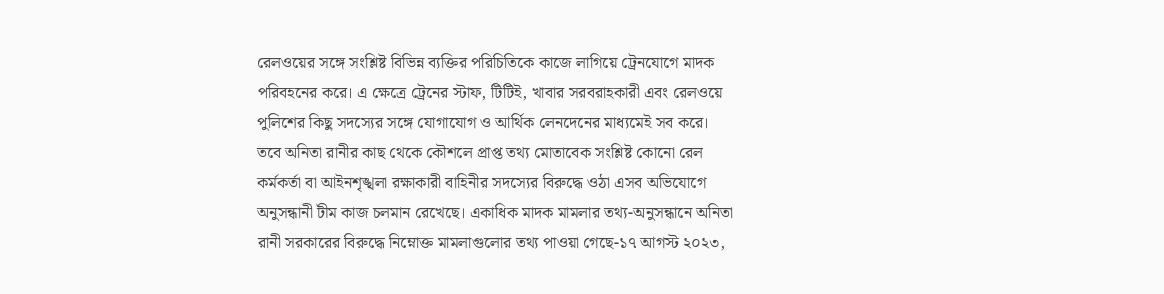রেলওয়ের সঙ্গে সংশ্লিষ্ট বিভিন্ন ব্যক্তির পরিচিতিকে কাজে লাগিয়ে ট্রেনযোগে মাদক পরিবহনের করে। এ ক্ষেত্রে ট্রেনের স্টাফ, টিটিই, খাবার সরবরাহকারী এবং রেলওয়ে পুলিশের কিছু সদস্যের সঙ্গে যোগাযোগ ও আর্থিক লেনদেনের মাধ্যমেই সব করে।
তবে অনিতা রানীর কাছ থেকে কৌশলে প্রাপ্ত তথ্য মোতাবেক সংশ্লিষ্ট কোনো রেল কর্মকর্তা বা আইনশৃঙ্খলা রক্ষাকারী বাহিনীর সদস্যের বিরুদ্ধে ওঠা এসব অভিযোগে অনুসন্ধানী টীম কাজ চলমান রেখেছে। একাধিক মাদক মামলার তথ্য-অনুসন্ধানে অনিতা রানী সরকারের বিরুদ্ধে নিম্নোক্ত মামলাগুলোর তথ্য পাওয়া গেছে-১৭ আগস্ট ২০২৩,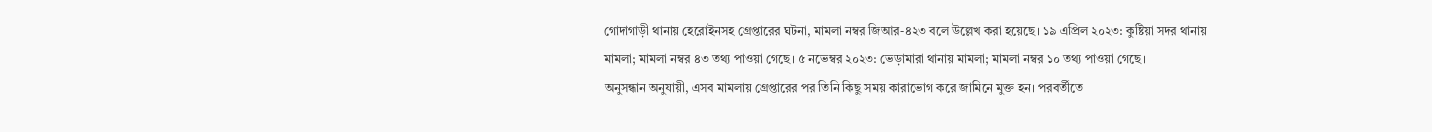গোদাগাড়ী থানায় হেরোইনসহ গ্রেপ্তারের ঘটনা, মামলা নম্বর জিআর-৪২৩ বলে উল্লেখ করা হয়েছে। ১৯ এপ্রিল ২০২৩: কুষ্টিয়া সদর থানায় মামলা; মামলা নম্বর ৪৩ তথ্য পাওয়া গেছে। ৫ নভেম্বর ২০২৩: ভেড়ামারা থানায় মামলা; মামলা নম্বর ১০ তথ্য পাওয়া গেছে।
অনুসন্ধান অনুযায়ী, এসব মামলায় গ্রেপ্তারের পর তিনি কিছু সময় কারাভোগ করে জামিনে মুক্ত হন। পরবর্তীতে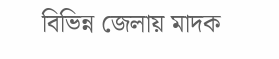বিভিন্ন জেলায় মাদক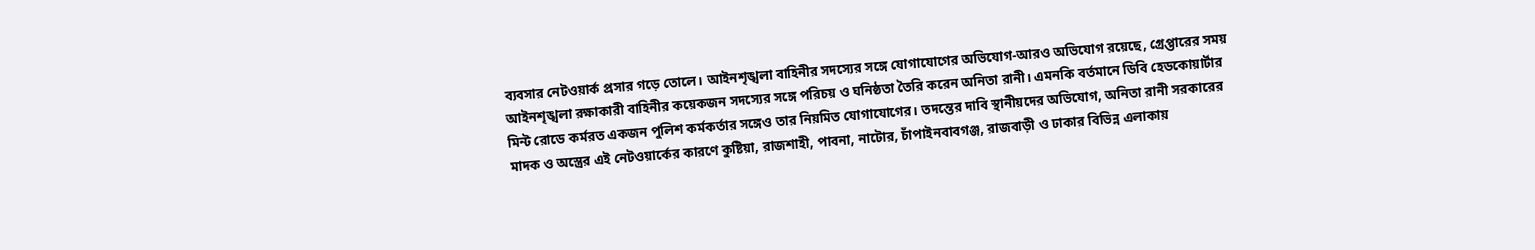ব্যবসার নেটওয়ার্ক প্রসার গড়ে তোলে। আইনশৃঙ্খলা বাহিনীর সদস্যের সঙ্গে যোগাযোগের অভিযোগ-আরও অভিযোগ রয়েছে, গ্রেপ্তারের সময় আইনশৃঙ্খলা রক্ষাকারী বাহিনীর কয়েকজন সদস্যের সঙ্গে পরিচয় ও ঘনিষ্ঠতা তৈরি করেন অনিতা রানী। এমনকি বর্তমানে ডিবি হেডকোয়ার্টার মিন্ট রোডে কর্মরত একজন পুলিশ কর্মকর্তার সঙ্গেও তার নিয়মিত যোগাযোগের। তদন্তের দাবি স্থানীয়দের অভিযোগ, অনিতা রানী সরকারের মাদক ও অস্ত্রের এই নেটওয়ার্কের কারণে কুষ্টিয়া, রাজশাহী, পাবনা, নাটোর, চাঁপাইনবাবগঞ্জ, রাজবাড়ী ও ঢাকার বিভিন্ন এলাকায়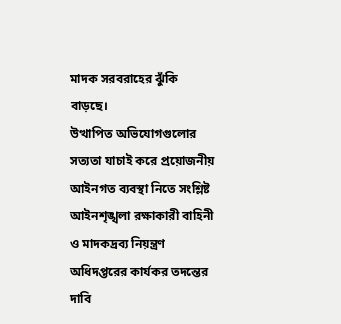মাদক সরবরাহের ঝুঁকি বাড়ছে।
উত্থাপিত অভিযোগগুলোর সত্যতা যাচাই করে প্রয়োজনীয় আইনগত ব্যবস্থা নিতে সংশ্লিষ্ট আইনশৃঙ্খলা রক্ষাকারী বাহিনী ও মাদকদ্রব্য নিয়ন্ত্রণ অধিদপ্তরের কার্যকর তদন্তের দাবি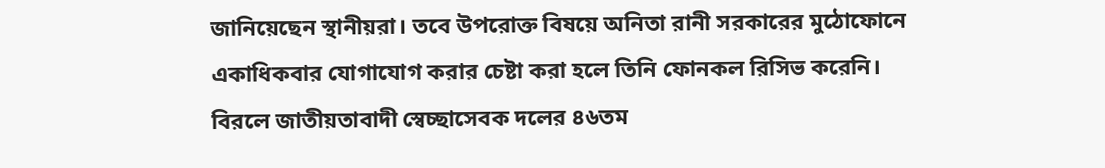জানিয়েছেন স্থানীয়রা। তবে উপরোক্ত বিষয়ে অনিতা রানী সরকারের মুঠোফোনে একাধিকবার যোগাযোগ করার চেষ্টা করা হলে তিনি ফোনকল রিসিভ করেনি।
বিরলে জাতীয়তাবাদী স্বেচ্ছাসেবক দলের ৪৬তম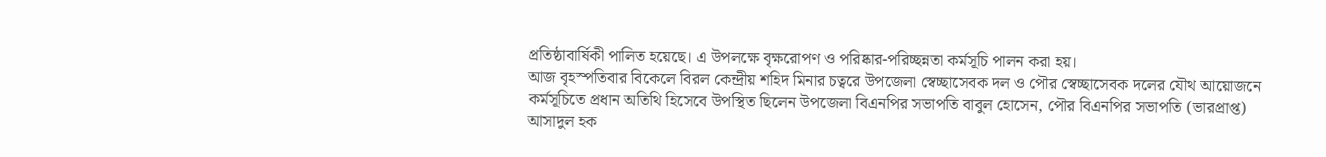প্রতিষ্ঠাবার্ষিকী পালিত হয়েছে। এ উপলক্ষে বৃক্ষরোপণ ও পরিষ্কার-পরিচ্ছন্নতা কর্মসূচি পালন করা হয়।
আজ বৃহস্পতিবার বিকেলে বিরল কেন্দ্রীয় শহিদ মিনার চত্বরে উপজেলা স্বেচ্ছাসেবক দল ও পৌর স্বেচ্ছাসেবক দলের যৌথ আয়োজনে কর্মসূচিতে প্রধান অতিথি হিসেবে উপস্থিত ছিলেন উপজেলা বিএনপির সভাপতি বাবুল হোসেন, পৌর বিএনপির সভাপতি (ভারপ্রাপ্ত) আসাদুল হক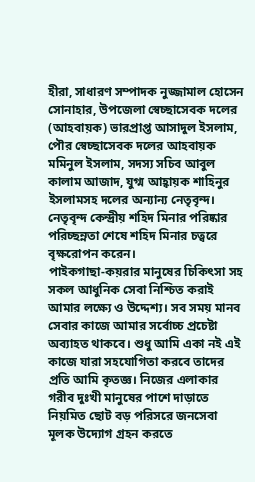হীরা, সাধারণ সম্পাদক নুজ্জামাল হোসেন সোনাহার, উপজেলা স্বেচ্ছাসেবক দলের (আহবায়ক) ভারপ্রাপ্ত আসাদুল ইসলাম, পৌর স্বেচ্ছাসেবক দলের আহবায়ক মমিনুল ইসলাম, সদস্য সচিব আবুল কালাম আজাদ, যুগ্ম আহ্বায়ক শাহিনুর ইসলামসহ দলের অন্যান্য নেতৃবৃন্দ।
নেতৃবৃন্দ কেন্দ্রীয় শহিদ মিনার পরিষ্কার পরিচ্ছন্নতা শেষে শহিদ মিনার চত্বরে বৃক্ষরোপন করেন।
পাইকগাছা-কয়রার মানুষের চিকিৎসা সহ সকল আধুনিক সেবা নিশ্চিত করাই আমার লক্ষ্যে ও উদ্দেশ্য। সব সময় মানব সেবার কাজে আমার সর্বোচ্চ প্রচেষ্টা অব্যাহত থাকবে। শুধু আমি একা নই এই কাজে যারা সহযোগিতা করবে তাদের প্রতি আমি কৃতজ্ঞ। নিজের এলাকার গরীব দুঃখী মানুষের পাশে দাড়াতে নিয়মিত ছোট বড় পরিসরে জনসেবা মূলক উদ্যোগ গ্রহন করতে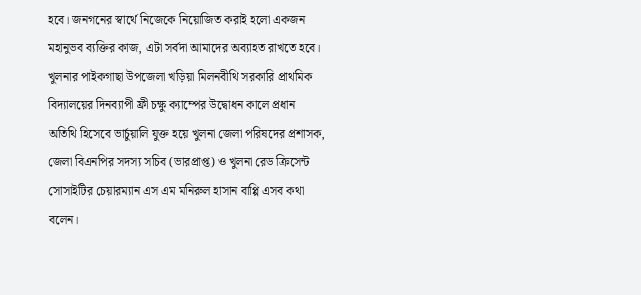হবে। জনগনের স্বার্থে নিজেকে নিয়োজিত করাই হলো একজন মহানুভব ব্যক্তির কাজ, এটা সর্বদা আমাদের অব্যাহত রাখতে হবে।
খুলনার পাইকগাছা উপজেলা খড়িয়া মিলনবীথি সরকারি প্রাথমিক বিদ্যালয়ের দিনব্যাপী ফ্রী চক্ষু ক্যাম্পের উদ্বোধন কালে প্রধান অতিথি হিসেবে ভার্চুয়ালি যুক্ত হয়ে খুলনা জেলা পরিষদের প্রশাসক, জেলা বিএনপির সদস্য সচিব (ভারপ্রাপ্ত) ও খুলনা রেড ক্রিসেন্ট সোসাইটির চেয়ারম্যান এস এম মনিরুল হাসান বাপ্পি এসব কথা বলেন।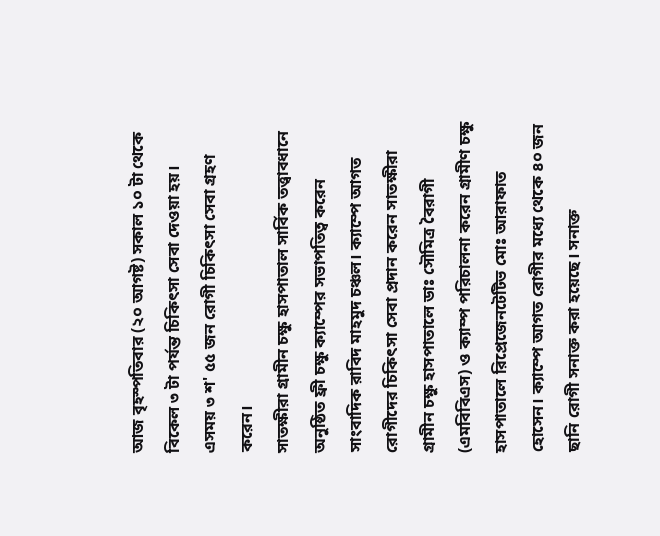আজ বৃহস্পতিবার (২০ আগষ্ট) সকাল ১০ টা থেকে বিকেল ৩ টা পর্যন্ত চিকিৎসা সেবা দেওয়া হয়। এসময় ৩ শ' ৫৫ জন রোগী চিকিৎসা সেবা গ্রহণ করেন।
সাতক্ষীরা গ্রামীন চক্ষু হাসপাতাল সার্বিক তত্ত্বাবধানে অনুষ্ঠিত ফ্রী চক্ষু ক্যাম্পের সভাপতিত্ব করেন সাংবাদিক রাবিদ মাহমুদ চঞ্চল। ক্যাম্পে আগত রোগীদের চিকিৎসা সেবা প্রদান করেন সাতক্ষীরা গ্রামীন চক্ষু হাসপাতালে ডাঃ সৌমিত্র বৈরাগী (এমবিবিএস) ও ক্যাম্প পরিচালনা করেন গ্রামীণ চক্ষু হাসপাতালে রিপ্রেজেনটেটিভ মোঃ আরাফাত হোসেন। ক্যাম্পে আগত রোগীর মধ্যে থেকে ৪০ জন ছানি রোগী সনাক্ত করা হয়েছে। সনাক্ত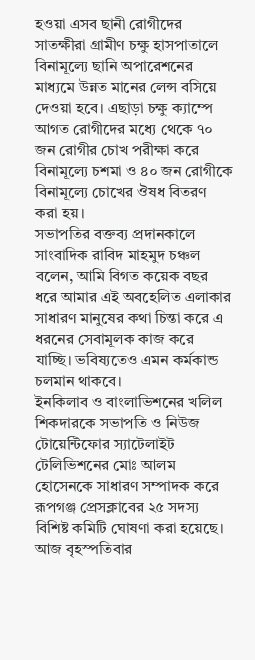হওয়া এসব ছানী রোগীদের সাতক্ষীরা গ্রামীণ চক্ষু হাসপাতালে বিনামূল্যে ছানি অপারেশনের মাধ্যমে উন্নত মানের লেন্স বসিয়ে দেওয়া হবে। এছাড়া চক্ষু ক্যাম্পে আগত রোগীদের মধ্যে থেকে ৭০ জন রোগীর চোখ পরীক্ষা করে বিনামূল্যে চশমা ও ৪০ জন রোগীকে বিনামূল্যে চোখের ঔষধ বিতরণ করা হয়।
সভাপতির বক্তব্য প্রদানকালে সাংবাদিক রাবিদ মাহমুদ চঞ্চল বলেন, আমি বিগত কয়েক বছর ধরে আমার এই অবহেলিত এলাকার সাধারণ মানুষের কথা চিন্তা করে এ ধরনের সেবামূলক কাজ করে যাচ্ছি। ভবিষ্যতেও এমন কর্মকান্ড চলমান থাকবে।
ইনকিলাব ও বাংলাভিশনের খলিল শিকদারকে সভাপতি ও নিউজ টোয়েন্টিফোর স্যাটেলাইট টেলিভিশনের মোঃ আলম হোসেনকে সাধারণ সম্পাদক করে রূপগঞ্জ প্রেসক্লাবের ২৫ সদস্য বিশিষ্ট কমিটি ঘোষণা করা হয়েছে। আজ বৃহস্পতিবার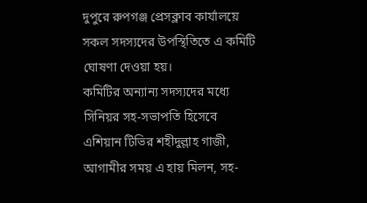দুপুরে রুপগঞ্জ প্রেসক্লাব কার্যালয়ে সকল সদস্যদের উপস্থিতিতে এ কমিটি ঘোষণা দেওয়া হয়।
কমিটির অন্যান্য সদস্যদের মধ্যে সিনিয়র সহ-সভাপতি হিসেবে এশিয়ান টিভির শহীদুল্লাহ গাজী, আগামীর সময় এ হায় মিলন, সহ-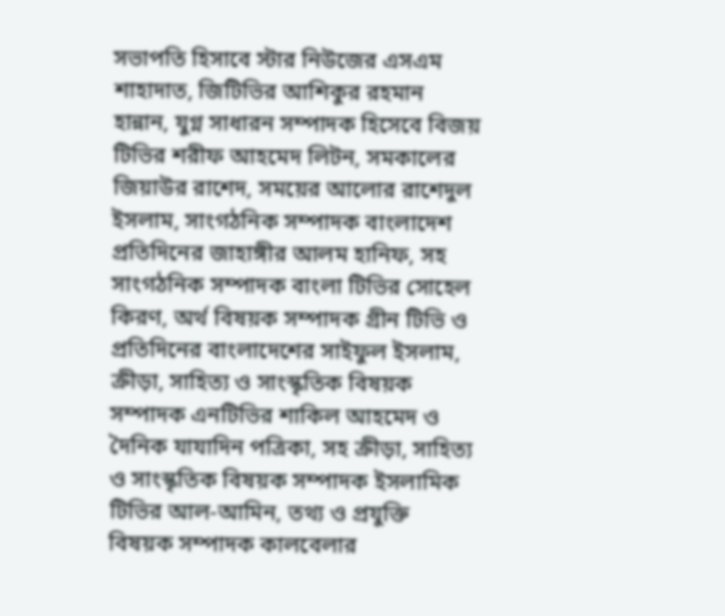সভাপতি হিসাবে স্টার নিউজের এসএম শাহাদাত, জিটিভির আশিকুর রহমান হান্নান, যুগ্ন সাধারন সম্পাদক হিসেবে বিজয় টিভির শরীফ আহমেদ লিটন, সমকালের জিয়াউর রাশেদ, সময়ের আলোর রাশেদুল ইসলাম, সাংগঠনিক সম্পাদক বাংলাদেশ প্রতিদিনের জাহাঙ্গীর আলম হানিফ, সহ সাংগঠনিক সম্পাদক বাংলা টিভির সোহেল কিরণ, অর্থ বিষয়ক সম্পাদক গ্রীন টিভি ও প্রতিদিনের বাংলাদেশের সাইফুল ইসলাম, ক্রীড়া, সাহিত্য ও সাংস্কৃতিক বিষয়ক সম্পাদক এনটিভির শাকিল আহমেদ ও দৈনিক যাযাদিন পত্রিকা, সহ ক্রীড়া, সাহিত্য ও সাংস্কৃতিক বিষয়ক সম্পাদক ইসলামিক টিভির আল-আমিন, তথ্য ও প্রযুক্তি বিষয়ক সম্পাদক কালবেলার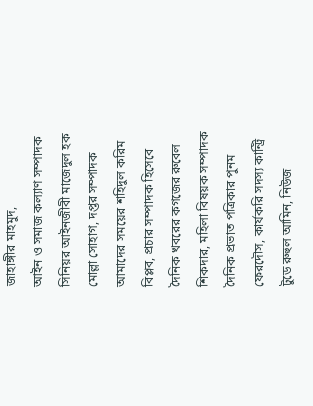জাহাঙ্গীর মাহমুদ,
আইন ও সমাজ কল্যাণ সম্পাদক সিনিয়র আইনজীবী মাজেদুল হক মোল্লা সোহাগ, দপ্তর সম্পাদক আমাদের সময়ের শহিদুল করিম বিপ্লব, প্রচার সম্পাদক হিসেবে দৈনিক খবরের কগজের রুবেল শিকদার, মহিলা বিষয়ক সম্পাদক দৈনিক প্রভাত পত্রিকার পুনম ফেরদৌস, কার্যকরি সদস্য কান্ট্রি টুডে রুহুল আমিন, নিউজ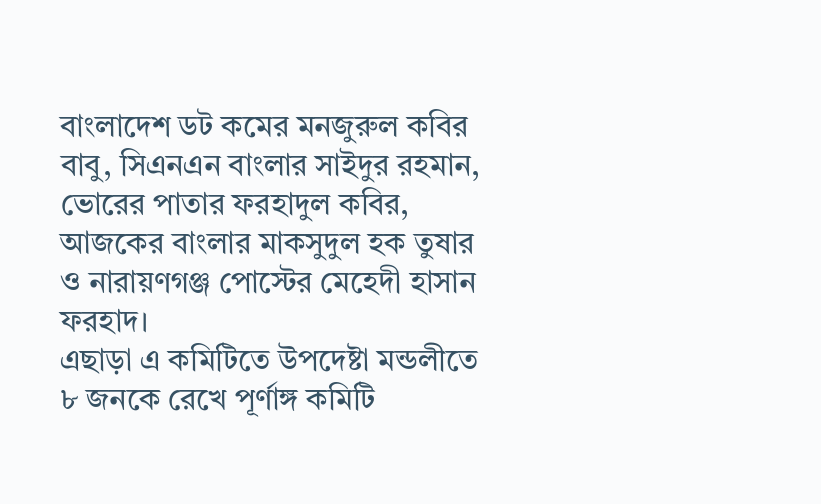বাংলাদেশ ডট কমের মনজুরুল কবির বাবু, সিএনএন বাংলার সাইদুর রহমান, ভোরের পাতার ফরহাদুল কবির, আজকের বাংলার মাকসুদুল হক তুষার ও নারায়ণগঞ্জ পোস্টের মেহেদী হাসান ফরহাদ।
এছাড়া এ কমিটিতে উপদেষ্টা মন্ডলীতে ৮ জনকে রেখে পূর্ণাঙ্গ কমিটি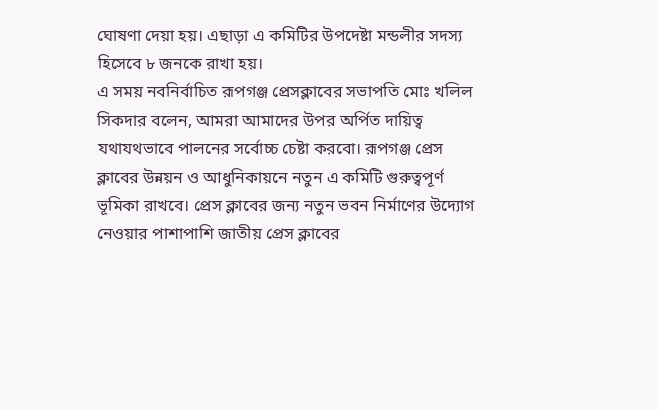ঘোষণা দেয়া হয়। এছাড়া এ কমিটির উপদেষ্টা মন্ডলীর সদস্য হিসেবে ৮ জনকে রাখা হয়।
এ সময় নবনির্বাচিত রূপগঞ্জ প্রেসক্লাবের সভাপতি মোঃ খলিল সিকদার বলেন, আমরা আমাদের উপর অর্পিত দায়িত্ব যথাযথভাবে পালনের সর্বোচ্চ চেষ্টা করবো। রূপগঞ্জ প্রেস ক্লাবের উন্নয়ন ও আধুনিকায়নে নতুন এ কমিটি গুরুত্বপূর্ণ ভূমিকা রাখবে। প্রেস ক্লাবের জন্য নতুন ভবন নির্মাণের উদ্যোগ নেওয়ার পাশাপাশি জাতীয় প্রেস ক্লাবের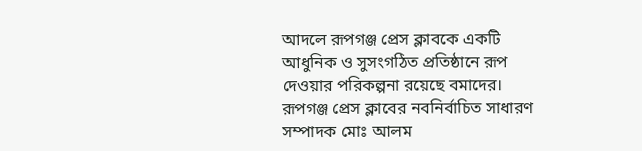আদলে রূপগঞ্জ প্রেস ক্লাবকে একটি আধুনিক ও সুসংগঠিত প্রতিষ্ঠানে রূপ দেওয়ার পরিকল্পনা রয়েছে বমাদের।
রূপগঞ্জ প্রেস ক্লাবের নবনির্বাচিত সাধারণ সম্পাদক মোঃ আলম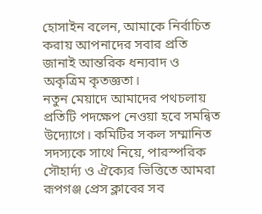হোসাইন বলেন, আমাকে নির্বাচিত করায় আপনাদের সবার প্রতি জানাই আন্তরিক ধন্যবাদ ও অকৃত্রিম কৃতজ্ঞতা।
নতুন মেয়াদে আমাদের পথচলায় প্রতিটি পদক্ষেপ নেওয়া হবে সমন্বিত উদ্যোগে। কমিটির সকল সম্মানিত সদস্যকে সাথে নিয়ে, পারস্পরিক সৌহার্দ্য ও ঐক্যের ভিত্তিতে আমরা রূপগঞ্জ প্রেস ক্লাবের সব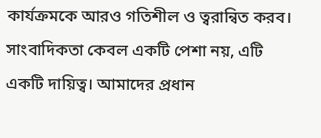কার্যক্রমকে আরও গতিশীল ও ত্বরান্বিত করব।
সাংবাদিকতা কেবল একটি পেশা নয়, এটি একটি দায়িত্ব। আমাদের প্রধান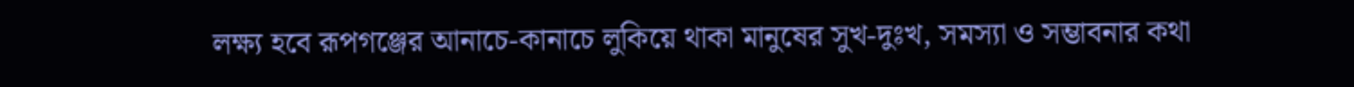লক্ষ্য হবে রূপগঞ্জের আনাচে-কানাচে লুকিয়ে থাকা মানুষের সুখ-দুঃখ, সমস্যা ও সম্ভাবনার কথা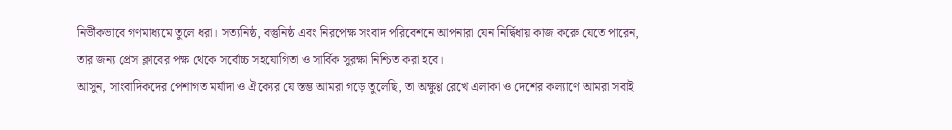নির্ভীকভাবে গণমাধ্যমে তুলে ধরা। সত্যনিষ্ঠ, বস্তুনিষ্ঠ এবং নিরপেক্ষ সংবাদ পরিবেশনে আপনারা যেন নির্দ্বিধায় কাজ করেু যেতে পারেন, তার জন্য প্রেস ক্লাবের পক্ষ থেকে সর্বোচ্চ সহযোগিতা ও সার্বিক সুরক্ষা নিশ্চিত করা হবে।
আসুন, সাংবাদিকদের পেশাগত মর্যাদা ও ঐক্যের যে স্তম্ভ আমরা গড়ে তুলেছি, তা অক্ষুণ্ণ রেখে এলাকা ও দেশের কল্যাণে আমরা সবাই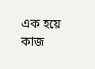এক হয়ে কাজ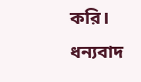করি। ধন্যবাদ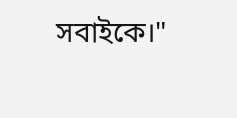সবাইকে।"